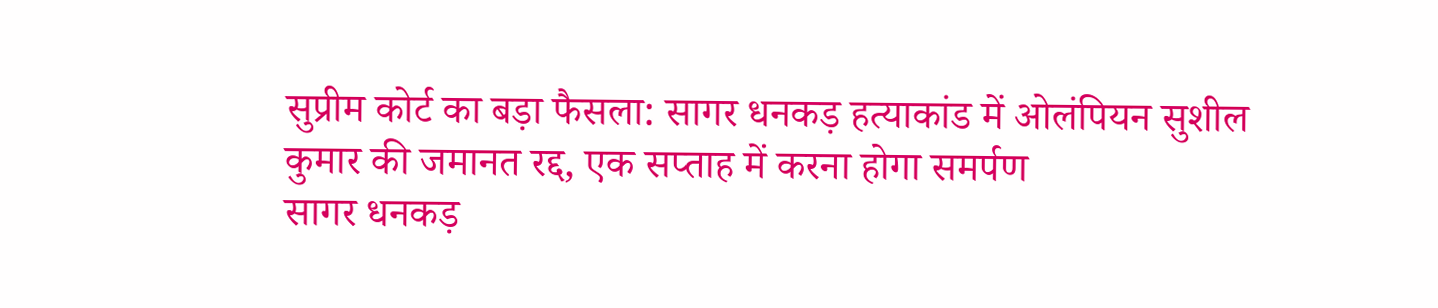सुप्रीम कोर्ट का बड़ा फैसला: सागर धनकड़ हत्याकांड में ओलंपियन सुशील कुमार की जमानत रद्द, एक सप्ताह में करना होगा समर्पण
सागर धनकड़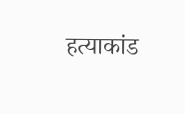हत्याकांड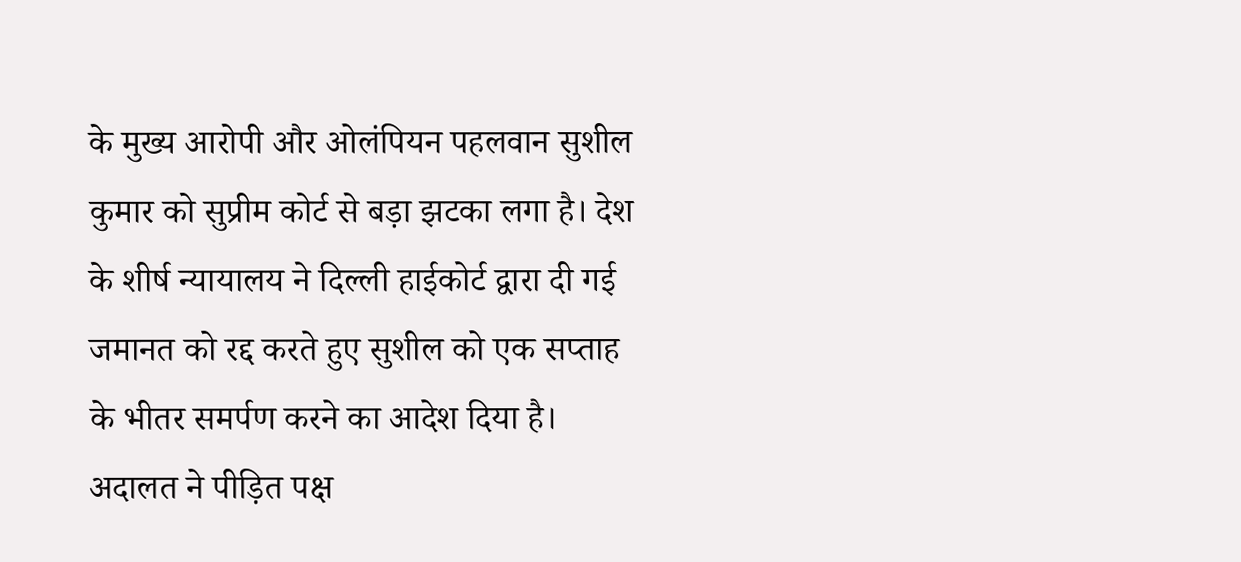के मुख्य आरोपी और ओलंपियन पहलवान सुशील कुमार को सुप्रीम कोर्ट से बड़ा झटका लगा है। देश के शीर्ष न्यायालय ने दिल्ली हाईकोर्ट द्वारा दी गई जमानत को रद्द करते हुए सुशील को एक सप्ताह के भीतर समर्पण करने का आदेश दिया है। अदालत ने पीड़ित पक्ष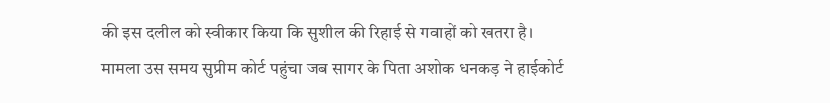की इस दलील को स्वीकार किया कि सुशील की रिहाई से गवाहों को खतरा है।
मामला उस समय सुप्रीम कोर्ट पहुंचा जब सागर के पिता अशोक धनकड़ ने हाईकोर्ट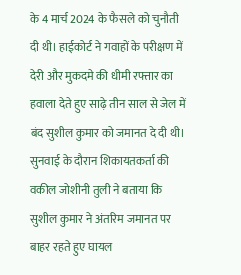के 4 मार्च 2024 के फैसले को चुनौती दी थी। हाईकोर्ट ने गवाहों के परीक्षण में देरी और मुकदमे की धीमी रफ्तार का हवाला देते हुए साढ़े तीन साल से जेल में बंद सुशील कुमार को जमानत दे दी थी।
सुनवाई के दौरान शिकायतकर्ता की वकील जोशीनी तुली ने बताया कि सुशील कुमार ने अंतरिम जमानत पर बाहर रहते हुए घायल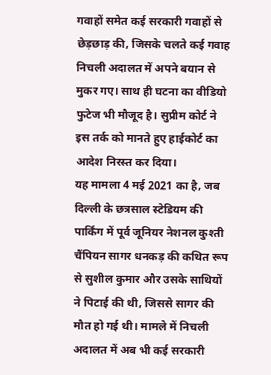गवाहों समेत कई सरकारी गवाहों से छेड़छाड़ की, जिसके चलते कई गवाह निचली अदालत में अपने बयान से मुकर गए। साथ ही घटना का वीडियो फुटेज भी मौजूद है। सुप्रीम कोर्ट ने इस तर्क को मानते हुए हाईकोर्ट का आदेश निरस्त कर दिया।
यह मामला 4 मई 2021 का है, जब दिल्ली के छत्रसाल स्टेडियम की पार्किंग में पूर्व जूनियर नेशनल कुश्ती चैंपियन सागर धनकड़ की कथित रूप से सुशील कुमार और उसके साथियों ने पिटाई की थी, जिससे सागर की मौत हो गई थी। मामले में निचली अदालत में अब भी कई सरकारी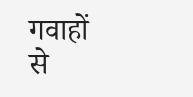गवाहों से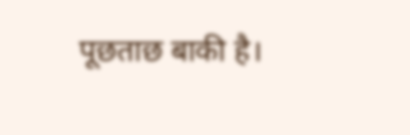पूछताछ बाकी है।